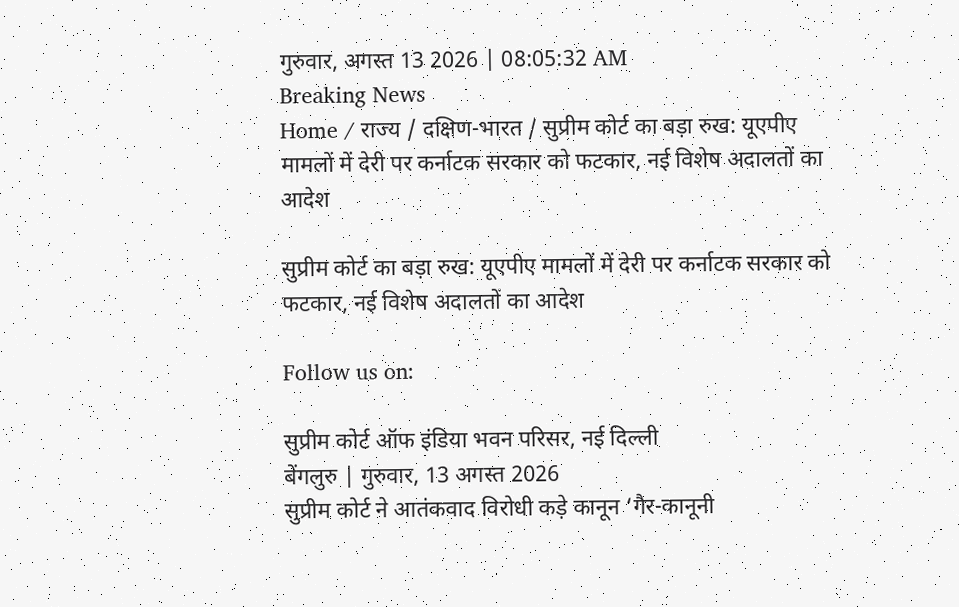गुरुवार, अगस्त 13 2026 | 08:05:32 AM
Breaking News
Home / राज्य / दक्षिण-भारत / सुप्रीम कोर्ट का बड़ा रुख: यूएपीए मामलों में देरी पर कर्नाटक सरकार को फटकार, नई विशेष अदालतों का आदेश

सुप्रीम कोर्ट का बड़ा रुख: यूएपीए मामलों में देरी पर कर्नाटक सरकार को फटकार, नई विशेष अदालतों का आदेश

Follow us on:

सुप्रीम कोर्ट ऑफ इंडिया भवन परिसर, नई दिल्ली
बेंगलुरु | गुरुवार, 13 अगस्त 2026
सुप्रीम कोर्ट ने आतंकवाद विरोधी कड़े कानून ‘गैर-कानूनी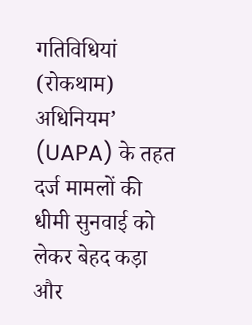गतिविधियां (रोकथाम) अधिनियम’ (UAPA) के तहत दर्ज मामलों की धीमी सुनवाई को लेकर बेहद कड़ा और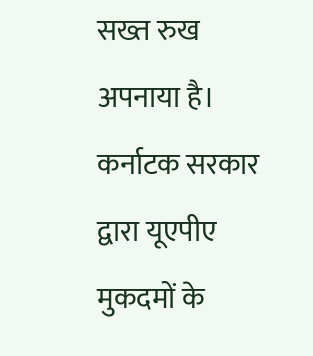सख्त रुख अपनाया है। कर्नाटक सरकार द्वारा यूएपीए मुकदमों के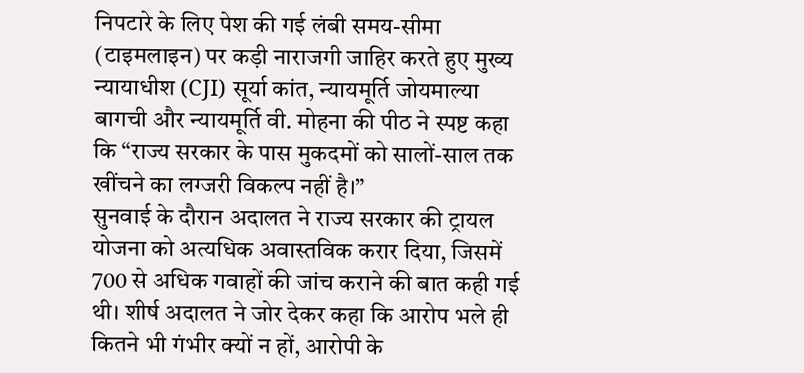निपटारे के लिए पेश की गई लंबी समय-सीमा (टाइमलाइन) पर कड़ी नाराजगी जाहिर करते हुए मुख्य न्यायाधीश (CJI) सूर्या कांत, न्यायमूर्ति जोयमाल्या बागची और न्यायमूर्ति वी. मोहना की पीठ ने स्पष्ट कहा कि “राज्य सरकार के पास मुकदमों को सालों-साल तक खींचने का लग्जरी विकल्प नहीं है।”
सुनवाई के दौरान अदालत ने राज्य सरकार की ट्रायल योजना को अत्यधिक अवास्तविक करार दिया, जिसमें 700 से अधिक गवाहों की जांच कराने की बात कही गई थी। शीर्ष अदालत ने जोर देकर कहा कि आरोप भले ही कितने भी गंभीर क्यों न हों, आरोपी के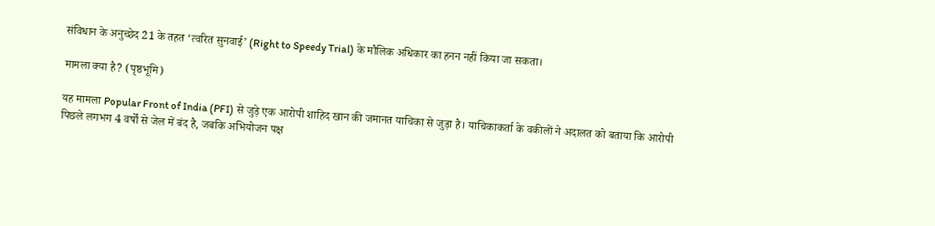संविधान के अनुच्छेद 21 के तहत ‘त्वरित सुनवाई’ (Right to Speedy Trial) के मौलिक अधिकार का हनन नहीं किया जा सकता।

मामला क्या है? (पृष्ठभूमि)

यह मामला Popular Front of India (PFI) से जुड़े एक आरोपी शाहिद खान की जमानत याचिका से जुड़ा है। याचिकाकर्ता के वकीलों ने अदालत को बताया कि आरोपी पिछले लगभग 4 वर्षों से जेल में बंद है, जबकि अभियोजन पक्ष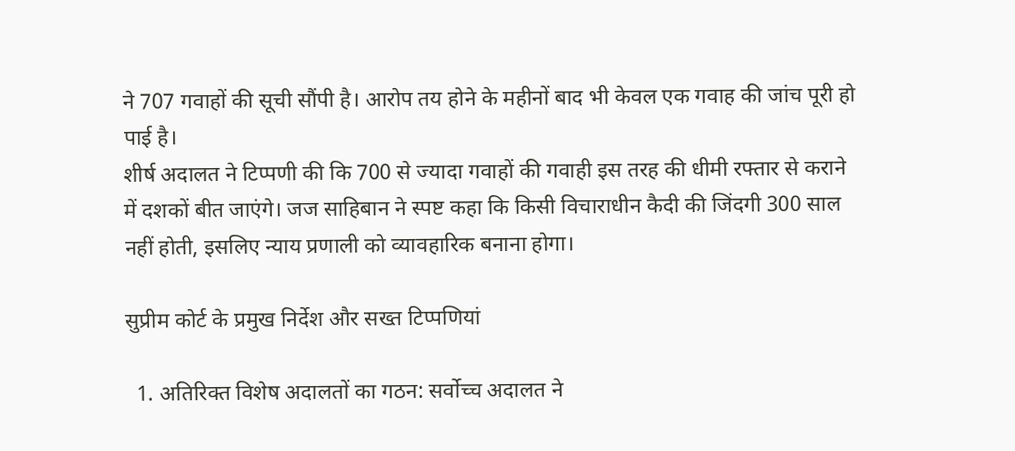ने 707 गवाहों की सूची सौंपी है। आरोप तय होने के महीनों बाद भी केवल एक गवाह की जांच पूरी हो पाई है।
शीर्ष अदालत ने टिप्पणी की कि 700 से ज्यादा गवाहों की गवाही इस तरह की धीमी रफ्तार से कराने में दशकों बीत जाएंगे। जज साहिबान ने स्पष्ट कहा कि किसी विचाराधीन कैदी की जिंदगी 300 साल नहीं होती, इसलिए न्याय प्रणाली को व्यावहारिक बनाना होगा।

सुप्रीम कोर्ट के प्रमुख निर्देश और सख्त टिप्पणियां

  1. अतिरिक्त विशेष अदालतों का गठन: सर्वोच्च अदालत ने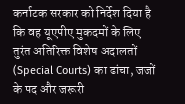कर्नाटक सरकार को निर्देश दिया है कि वह यूएपीए मुकदमों के लिए तुरंत अतिरिक्त विशेष अदालतों (Special Courts) का ढांचा, जजों के पद और जरूरी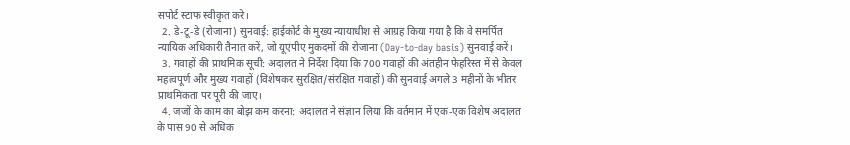सपोर्ट स्टाफ स्वीकृत करे।
  2. डे-टू-डे (रोजाना) सुनवाई: हाईकोर्ट के मुख्य न्यायाधीश से आग्रह किया गया है कि वे समर्पित न्यायिक अधिकारी तैनात करें, जो यूएपीए मुकदमों की रोजाना (Day-to-day basis) सुनवाई करें।
  3. गवाहों की प्राथमिक सूची: अदालत ने निर्देश दिया कि 700 गवाहों की अंतहीन फेहरिस्त में से केवल महत्वपूर्ण और मुख्य गवाहों (विशेषकर सुरक्षित/संरक्षित गवाहों) की सुनवाई अगले 3 महीनों के भीतर प्राथमिकता पर पूरी की जाए।
  4. जजों के काम का बोझ कम करना: अदालत ने संज्ञान लिया कि वर्तमान में एक-एक विशेष अदालत के पास 90 से अधिक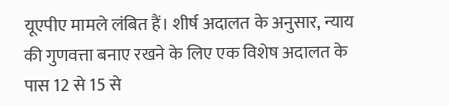यूएपीए मामले लंबित हैं। शीर्ष अदालत के अनुसार, न्याय की गुणवत्ता बनाए रखने के लिए एक विशेष अदालत के पास 12 से 15 से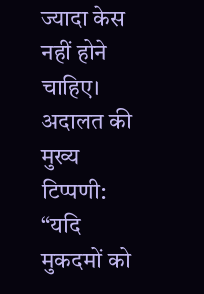ज्यादा केस नहीं होने चाहिए।
अदालत की मुख्य टिप्पणी:
“यदि मुकदमों को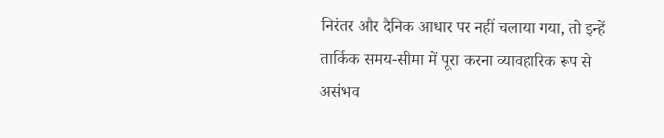निरंतर और दैनिक आधार पर नहीं चलाया गया, तो इन्हें तार्किक समय-सीमा में पूरा करना व्यावहारिक रूप से असंभव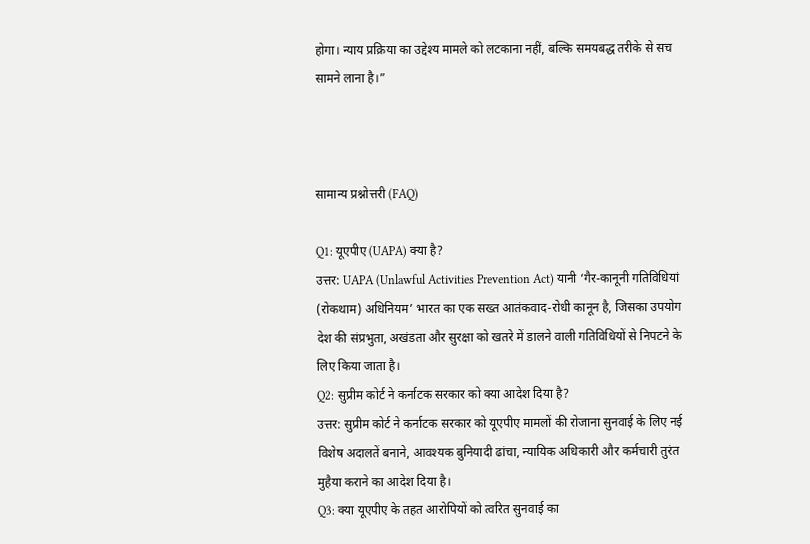होगा। न्याय प्रक्रिया का उद्देश्य मामले को लटकाना नहीं, बल्कि समयबद्ध तरीके से सच सामने लाना है।”



सामान्य प्रश्नोत्तरी (FAQ)

Q1: यूएपीए (UAPA) क्या है?
उत्तर: UAPA (Unlawful Activities Prevention Act) यानी ‘गैर-कानूनी गतिविधियां (रोकथाम) अधिनियम’ भारत का एक सख्त आतंकवाद-रोधी कानून है, जिसका उपयोग देश की संप्रभुता, अखंडता और सुरक्षा को खतरे में डालने वाली गतिविधियों से निपटने के लिए किया जाता है।
Q2: सुप्रीम कोर्ट ने कर्नाटक सरकार को क्या आदेश दिया है?
उत्तर: सुप्रीम कोर्ट ने कर्नाटक सरकार को यूएपीए मामलों की रोजाना सुनवाई के लिए नई विशेष अदालतें बनाने, आवश्यक बुनियादी ढांचा, न्यायिक अधिकारी और कर्मचारी तुरंत मुहैया कराने का आदेश दिया है।
Q3: क्या यूएपीए के तहत आरोपियों को त्वरित सुनवाई का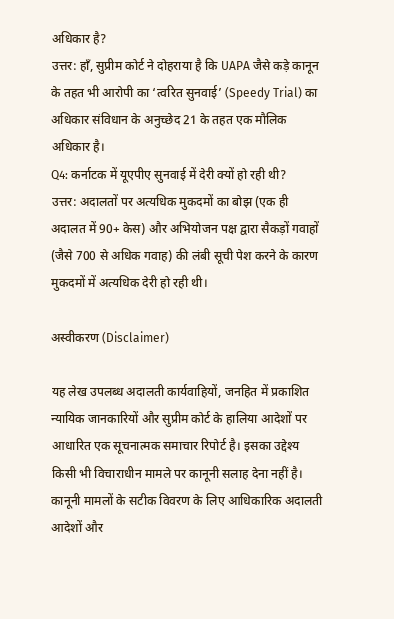अधिकार है?
उत्तर: हाँ, सुप्रीम कोर्ट ने दोहराया है कि UAPA जैसे कड़े कानून के तहत भी आरोपी का ‘त्वरित सुनवाई’ (Speedy Trial) का अधिकार संविधान के अनुच्छेद 21 के तहत एक मौलिक अधिकार है।
Q4: कर्नाटक में यूएपीए सुनवाई में देरी क्यों हो रही थी?
उत्तर: अदालतों पर अत्यधिक मुकदमों का बोझ (एक ही अदालत में 90+ केस) और अभियोजन पक्ष द्वारा सैकड़ों गवाहों (जैसे 700 से अधिक गवाह) की लंबी सूची पेश करने के कारण मुकदमों में अत्यधिक देरी हो रही थी।

अस्वीकरण (Disclaimer)

यह लेख उपलब्ध अदालती कार्यवाहियों, जनहित में प्रकाशित न्यायिक जानकारियों और सुप्रीम कोर्ट के हालिया आदेशों पर आधारित एक सूचनात्मक समाचार रिपोर्ट है। इसका उद्देश्य किसी भी विचाराधीन मामले पर कानूनी सलाह देना नहीं है। कानूनी मामलों के सटीक विवरण के लिए आधिकारिक अदालती आदेशों और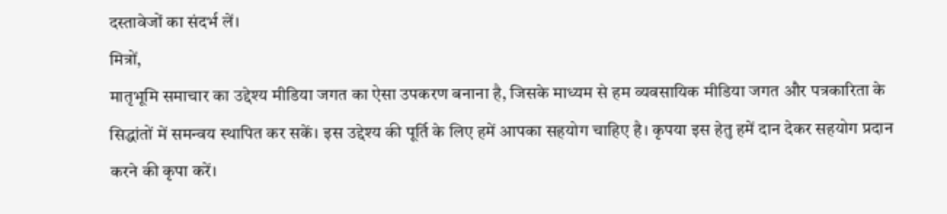दस्तावेजों का संदर्भ लें।
मित्रों,
मातृभूमि समाचार का उद्देश्य मीडिया जगत का ऐसा उपकरण बनाना है, जिसके माध्यम से हम व्यवसायिक मीडिया जगत और पत्रकारिता के सिद्धांतों में समन्वय स्थापित कर सकें। इस उद्देश्य की पूर्ति के लिए हमें आपका सहयोग चाहिए है। कृपया इस हेतु हमें दान देकर सहयोग प्रदान करने की कृपा करें।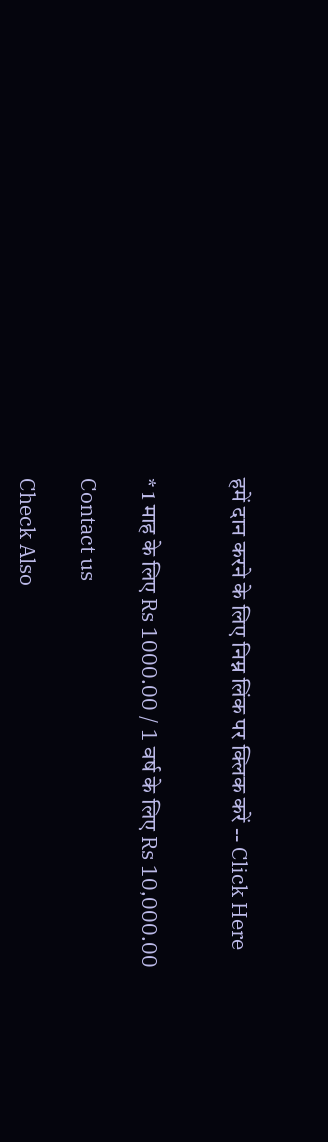हमें दान करने के लिए निम्न लिंक पर क्लिक करें -- Click Here


* 1 माह के लिए Rs 1000.00 / 1 वर्ष के लिए Rs 10,000.00

Contact us

Check Also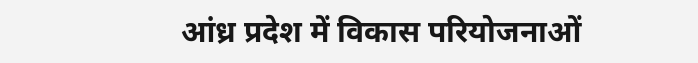आंध्र प्रदेश में विकास परियोजनाओं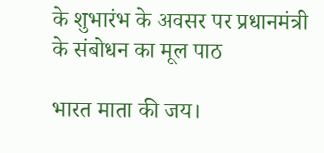के शुभारंभ के अवसर पर प्रधानमंत्री के संबोधन का मूल पाठ

भारत माता की जय।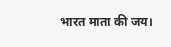भारत माता की जय।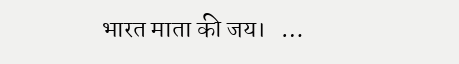भारत माता की जय।   …